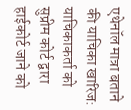एथेनॉल मात्रा बताने की याचिका खारिज: याचिकाकर्ता को सुप्रीम कोर्ट द्वारा हाईकोर्ट जाने को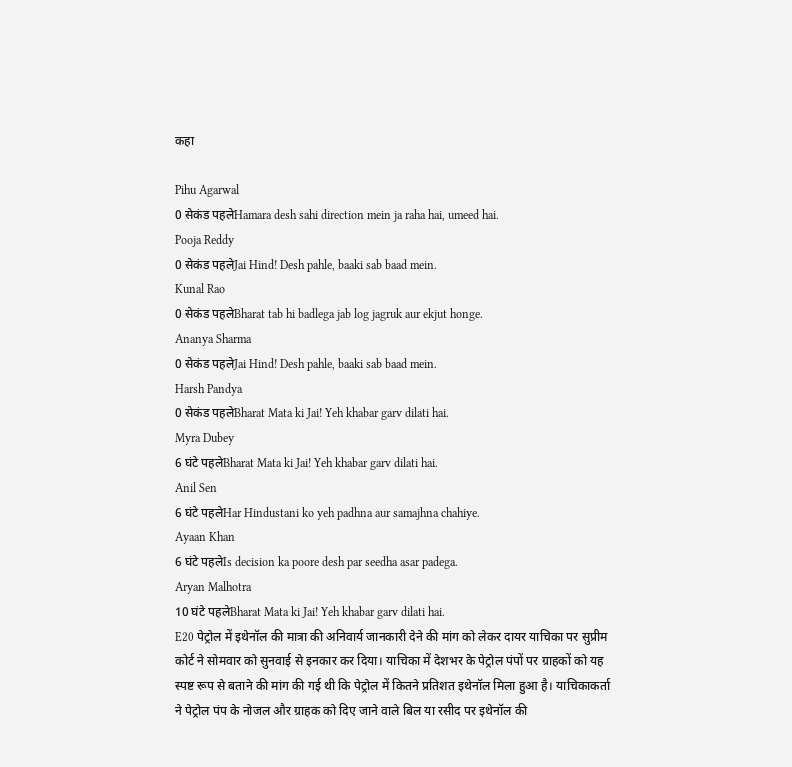कहा

Pihu Agarwal
0 सेकंड पहलेHamara desh sahi direction mein ja raha hai, umeed hai.
Pooja Reddy
0 सेकंड पहलेJai Hind! Desh pahle, baaki sab baad mein.
Kunal Rao
0 सेकंड पहलेBharat tab hi badlega jab log jagruk aur ekjut honge.
Ananya Sharma
0 सेकंड पहलेJai Hind! Desh pahle, baaki sab baad mein.
Harsh Pandya
0 सेकंड पहलेBharat Mata ki Jai! Yeh khabar garv dilati hai.
Myra Dubey
6 घंटे पहलेBharat Mata ki Jai! Yeh khabar garv dilati hai.
Anil Sen
6 घंटे पहलेHar Hindustani ko yeh padhna aur samajhna chahiye.
Ayaan Khan
6 घंटे पहलेIs decision ka poore desh par seedha asar padega.
Aryan Malhotra
10 घंटे पहलेBharat Mata ki Jai! Yeh khabar garv dilati hai.
E20 पेट्रोल में इथेनॉल की मात्रा की अनिवार्य जानकारी देने की मांग को लेकर दायर याचिका पर सुप्रीम कोर्ट ने सोमवार को सुनवाई से इनकार कर दिया। याचिका में देशभर के पेट्रोल पंपों पर ग्राहकों को यह स्पष्ट रूप से बताने की मांग की गई थी कि पेट्रोल में कितने प्रतिशत इथेनॉल मिला हुआ है। याचिकाकर्ता ने पेट्रोल पंप के नोजल और ग्राहक को दिए जाने वाले बिल या रसीद पर इथेनॉल की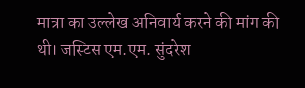मात्रा का उल्लेख अनिवार्य करने की मांग की थी। जस्टिस एम.एम. सुंदरेश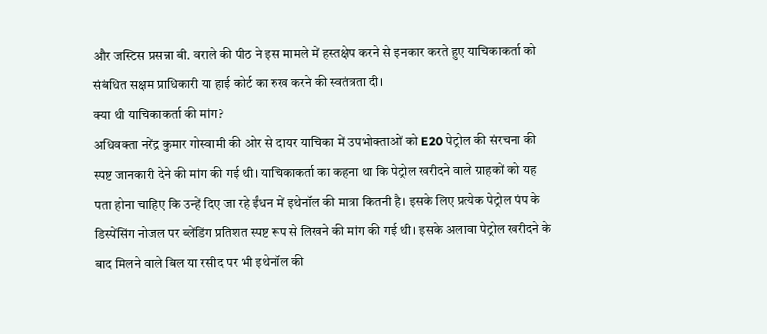और जस्टिस प्रसन्ना बी. वराले की पीठ ने इस मामले में हस्तक्षेप करने से इनकार करते हुए याचिकाकर्ता को संबंधित सक्षम प्राधिकारी या हाई कोर्ट का रुख करने की स्वतंत्रता दी।
क्या थी याचिकाकर्ता की मांग?
अधिवक्ता नरेंद्र कुमार गोस्वामी की ओर से दायर याचिका में उपभोक्ताओं को E20 पेट्रोल की संरचना की स्पष्ट जानकारी देने की मांग की गई थी। याचिकाकर्ता का कहना था कि पेट्रोल खरीदने वाले ग्राहकों को यह पता होना चाहिए कि उन्हें दिए जा रहे ईंधन में इथेनॉल की मात्रा कितनी है। इसके लिए प्रत्येक पेट्रोल पंप के डिस्पेंसिंग नोजल पर ब्लेंडिंग प्रतिशत स्पष्ट रूप से लिखने की मांग की गई थी। इसके अलावा पेट्रोल खरीदने के बाद मिलने वाले बिल या रसीद पर भी इथेनॉल की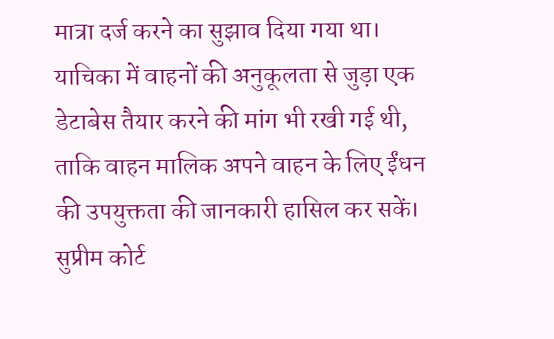मात्रा दर्ज करने का सुझाव दिया गया था। याचिका में वाहनों की अनुकूलता से जुड़ा एक डेटाबेस तैयार करने की मांग भी रखी गई थी, ताकि वाहन मालिक अपने वाहन के लिए ईंधन की उपयुक्तता की जानकारी हासिल कर सकें।
सुप्रीम कोर्ट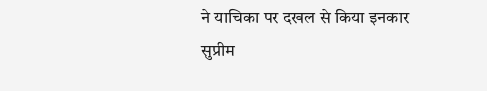ने याचिका पर दखल से किया इनकार
सुप्रीम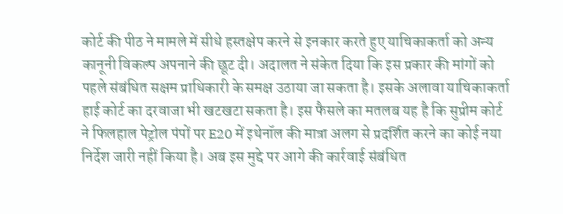कोर्ट की पीठ ने मामले में सीधे हस्तक्षेप करने से इनकार करते हुए याचिकाकर्ता को अन्य कानूनी विकल्प अपनाने की छूट दी। अदालत ने संकेत दिया कि इस प्रकार की मांगों को पहले संबंधित सक्षम प्राधिकारी के समक्ष उठाया जा सकता है। इसके अलावा याचिकाकर्ता हाई कोर्ट का दरवाजा भी खटखटा सकता है। इस फैसले का मतलब यह है कि सुप्रीम कोर्ट ने फिलहाल पेट्रोल पंपों पर E20 में इथेनॉल की मात्रा अलग से प्रदर्शित करने का कोई नया निर्देश जारी नहीं किया है। अब इस मुद्दे पर आगे की कार्रवाई संबंधित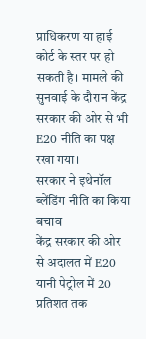प्राधिकरण या हाई कोर्ट के स्तर पर हो सकती है। मामले की सुनवाई के दौरान केंद्र सरकार की ओर से भी E20 नीति का पक्ष रखा गया।
सरकार ने इथेनॉल ब्लेंडिंग नीति का किया बचाव
केंद्र सरकार की ओर से अदालत में E20 यानी पेट्रोल में 20 प्रतिशत तक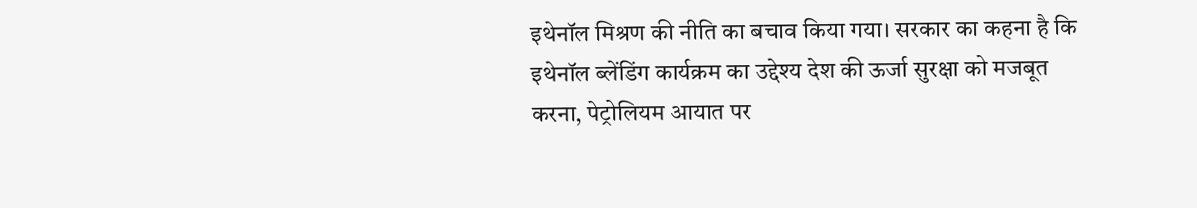इथेनॉल मिश्रण की नीति का बचाव किया गया। सरकार का कहना है कि इथेनॉल ब्लेंडिंग कार्यक्रम का उद्देश्य देश की ऊर्जा सुरक्षा को मजबूत करना, पेट्रोलियम आयात पर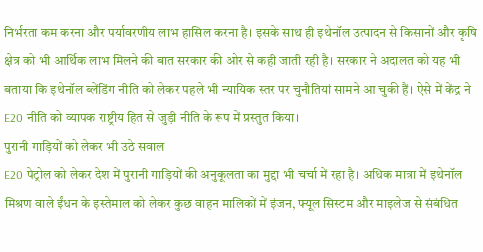निर्भरता कम करना और पर्यावरणीय लाभ हासिल करना है। इसके साथ ही इथेनॉल उत्पादन से किसानों और कृषि क्षेत्र को भी आर्थिक लाभ मिलने की बात सरकार की ओर से कही जाती रही है। सरकार ने अदालत को यह भी बताया कि इथेनॉल ब्लेंडिंग नीति को लेकर पहले भी न्यायिक स्तर पर चुनौतियां सामने आ चुकी हैं। ऐसे में केंद्र ने E20 नीति को व्यापक राष्ट्रीय हित से जुड़ी नीति के रूप में प्रस्तुत किया।
पुरानी गाड़ियों को लेकर भी उठे सवाल
E20 पेट्रोल को लेकर देश में पुरानी गाड़ियों की अनुकूलता का मुद्दा भी चर्चा में रहा है। अधिक मात्रा में इथेनॉल मिश्रण वाले ईंधन के इस्तेमाल को लेकर कुछ वाहन मालिकों में इंजन, फ्यूल सिस्टम और माइलेज से संबंधित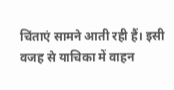चिंताएं सामने आती रही हैं। इसी वजह से याचिका में वाहन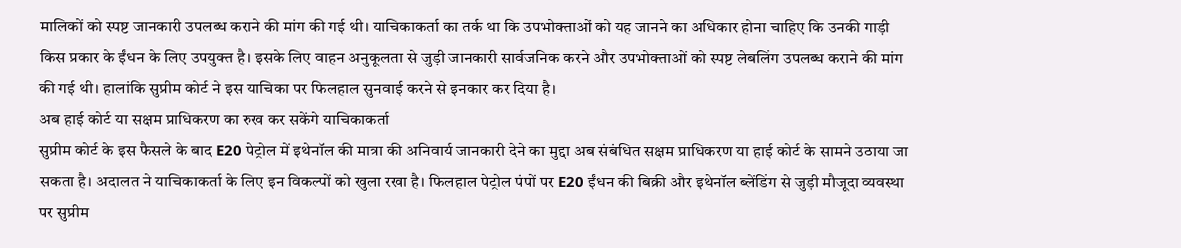मालिकों को स्पष्ट जानकारी उपलब्ध कराने की मांग की गई थी। याचिकाकर्ता का तर्क था कि उपभोक्ताओं को यह जानने का अधिकार होना चाहिए कि उनकी गाड़ी किस प्रकार के ईंधन के लिए उपयुक्त है। इसके लिए वाहन अनुकूलता से जुड़ी जानकारी सार्वजनिक करने और उपभोक्ताओं को स्पष्ट लेबलिंग उपलब्ध कराने की मांग की गई थी। हालांकि सुप्रीम कोर्ट ने इस याचिका पर फिलहाल सुनवाई करने से इनकार कर दिया है।
अब हाई कोर्ट या सक्षम प्राधिकरण का रुख कर सकेंगे याचिकाकर्ता
सुप्रीम कोर्ट के इस फैसले के बाद E20 पेट्रोल में इथेनॉल की मात्रा की अनिवार्य जानकारी देने का मुद्दा अब संबंधित सक्षम प्राधिकरण या हाई कोर्ट के सामने उठाया जा सकता है। अदालत ने याचिकाकर्ता के लिए इन विकल्पों को खुला रखा है। फिलहाल पेट्रोल पंपों पर E20 ईंधन की बिक्री और इथेनॉल ब्लेंडिंग से जुड़ी मौजूदा व्यवस्था पर सुप्रीम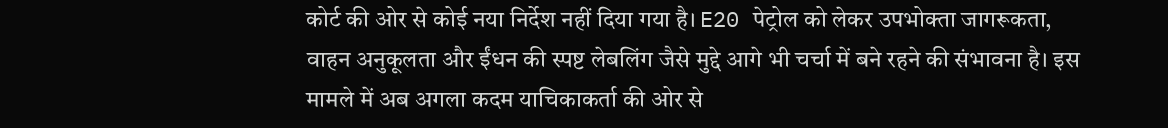कोर्ट की ओर से कोई नया निर्देश नहीं दिया गया है। E20 पेट्रोल को लेकर उपभोक्ता जागरूकता, वाहन अनुकूलता और ईंधन की स्पष्ट लेबलिंग जैसे मुद्दे आगे भी चर्चा में बने रहने की संभावना है। इस मामले में अब अगला कदम याचिकाकर्ता की ओर से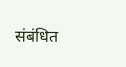संबंधित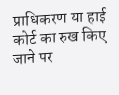प्राधिकरण या हाई कोर्ट का रुख किए जाने पर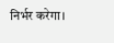निर्भर करेगा।